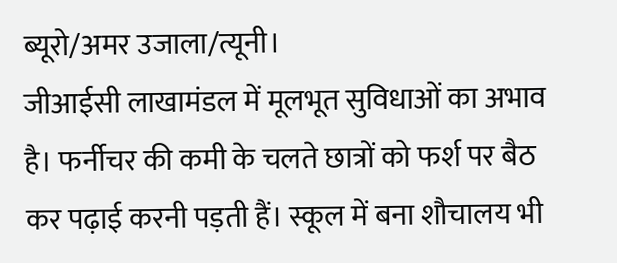ब्यूरो/अमर उजाला/त्यूनी।
जीआईसी लाखामंडल में मूलभूत सुविधाओं का अभाव है। फर्नीचर की कमी के चलते छात्रों को फर्श पर बैठ कर पढ़ाई करनी पड़ती हैं। स्कूल में बना शौचालय भी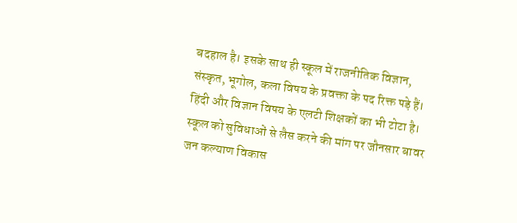बदहाल है। इसके साथ ही स्कूल में राजनीतिक विज्ञान, संस्कृत, भूगोल, कला विषय के प्रवक्ता के पद रिक्त पड़े हैं। हिंदी और विज्ञान विषय के एलटी शिक्षकों का भी टोटा है। स्कूल को सुविधाओं से लैस करने की मांग पर जौनसार बावर जन कल्याण विकास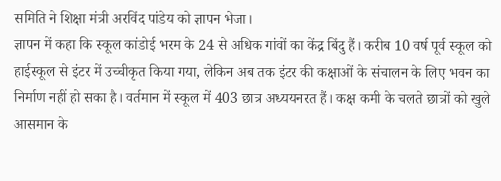समिति ने शिक्षा मंत्री अरविंद पांडेय को ज्ञापन भेजा।
ज्ञापन में कहा कि स्कूल कांडोई भरम के 24 से अधिक गांवों का केंद्र बिंदु हैं। करीब 10 वर्ष पूर्व स्कूल को हाईस्कूल से इंटर में उच्चीकृत किया गया, लेकिन अब तक इंटर की कक्षाओं के संचालन के लिए भवन का निर्माण नहीं हो सका है। वर्तमान में स्कूल में 403 छात्र अध्ययनरत हैं। कक्ष कमी के चलते छात्रों को खुले आसमान के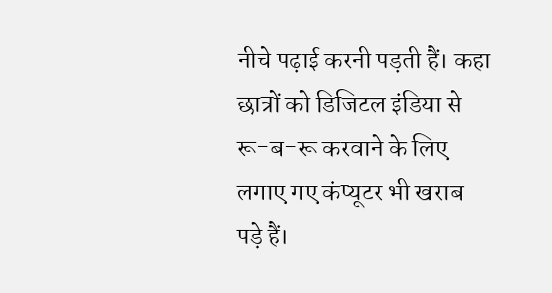नीचे पढ़ाई करनी पड़ती हैं। कहा छात्रों को डिजिटल इंडिया से रू-ब-रू करवाने के लिए लगाए गए कंप्यूटर भी खराब पड़े हैं।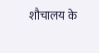शौचालय के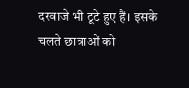दरवाजे भी टूटे हुए हैं। इसके चलते छात्राओं को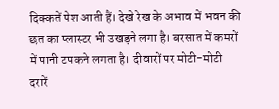दिक्कतें पेश आती हैं। देखे रेख के अभाव में भवन की छत का प्लास्टर भी उखड़ने लगा है। बरसात में कमरों में पानी टपकने लगता है। दीवारों पर मोटी-मोटी दरारें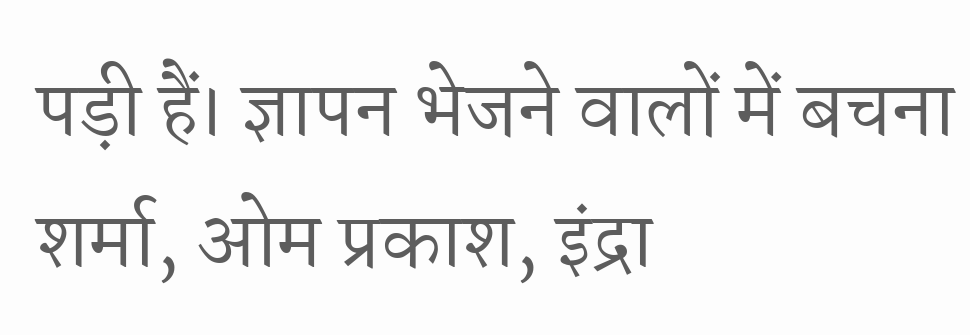पड़ी हैं। ज्ञापन भेजने वालों में बचना शर्मा, ओम प्रकाश, इंद्रा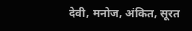देवी, मनोज, अंकित, सूरत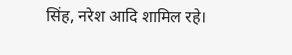सिंह, नरेश आदि शामिल रहे।